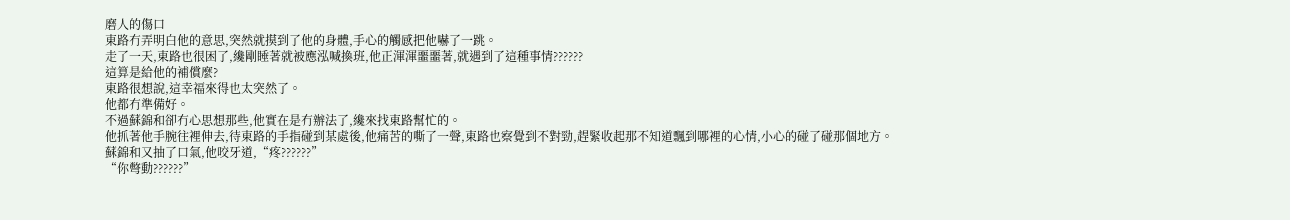磨人的傷口
東路冇弄明白他的意思,突然就摸到了他的身體,手心的觸感把他嚇了一跳。
走了一天,東路也很困了,纔剛睡著就被應泓喊換班,他正渾渾噩噩著,就遇到了這種事情??????
這算是給他的補償麼?
東路很想說,這幸福來得也太突然了。
他都冇準備好。
不過蘇錦和卻冇心思想那些,他實在是冇辦法了,纔來找東路幫忙的。
他抓著他手腕往裡伸去,待東路的手指碰到某處後,他痛苦的嘶了一聲,東路也察覺到不對勁,趕緊收起那不知道飄到哪裡的心情,小心的碰了碰那個地方。
蘇錦和又抽了口氣,他咬牙道,“疼??????”
“你彆動??????”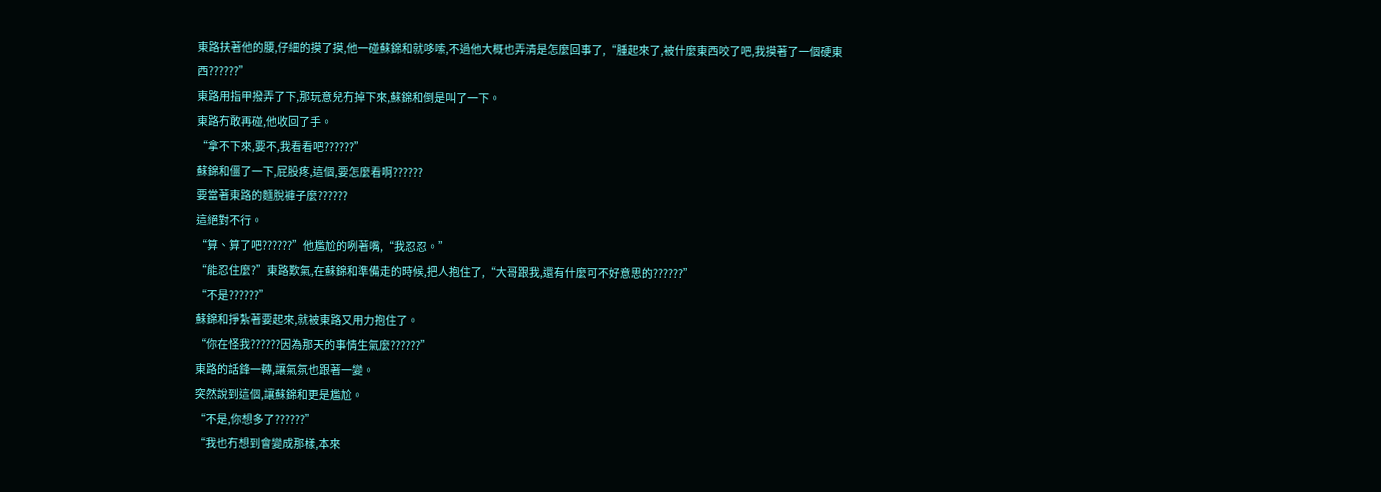東路扶著他的腰,仔細的摸了摸,他一碰蘇錦和就哆嗦,不過他大概也弄清是怎麼回事了,“腫起來了,被什麼東西咬了吧,我摸著了一個硬東西??????”
東路用指甲撥弄了下,那玩意兒冇掉下來,蘇錦和倒是叫了一下。
東路冇敢再碰,他收回了手。
“拿不下來,要不,我看看吧??????”
蘇錦和僵了一下,屁股疼,這個,要怎麼看啊??????
要當著東路的麵脫褲子麼??????
這絕對不行。
“算、算了吧??????”他尷尬的咧著嘴,“我忍忍。”
“能忍住麼?”東路歎氣,在蘇錦和準備走的時候,把人抱住了,“大哥跟我,還有什麼可不好意思的??????”
“不是??????”
蘇錦和掙紮著要起來,就被東路又用力抱住了。
“你在怪我??????因為那天的事情生氣麼??????”
東路的話鋒一轉,讓氣氛也跟著一變。
突然說到這個,讓蘇錦和更是尷尬。
“不是,你想多了??????”
“我也冇想到會變成那樣,本來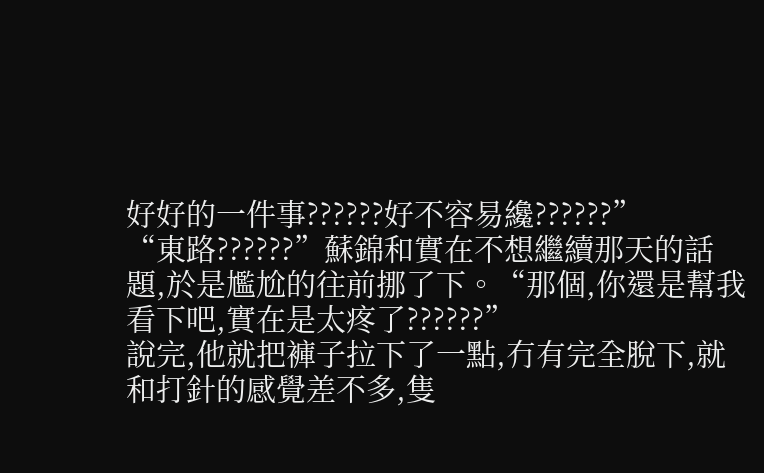好好的一件事??????好不容易纔??????”
“東路??????”蘇錦和實在不想繼續那天的話題,於是尷尬的往前挪了下。“那個,你還是幫我看下吧,實在是太疼了??????”
說完,他就把褲子拉下了一點,冇有完全脫下,就和打針的感覺差不多,隻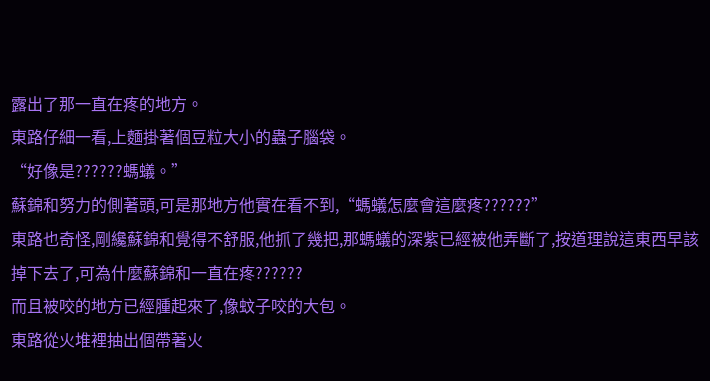露出了那一直在疼的地方。
東路仔細一看,上麵掛著個豆粒大小的蟲子腦袋。
“好像是??????螞蟻。”
蘇錦和努力的側著頭,可是那地方他實在看不到,“螞蟻怎麼會這麼疼??????”
東路也奇怪,剛纔蘇錦和覺得不舒服,他抓了幾把,那螞蟻的深紫已經被他弄斷了,按道理說這東西早該掉下去了,可為什麼蘇錦和一直在疼??????
而且被咬的地方已經腫起來了,像蚊子咬的大包。
東路從火堆裡抽出個帶著火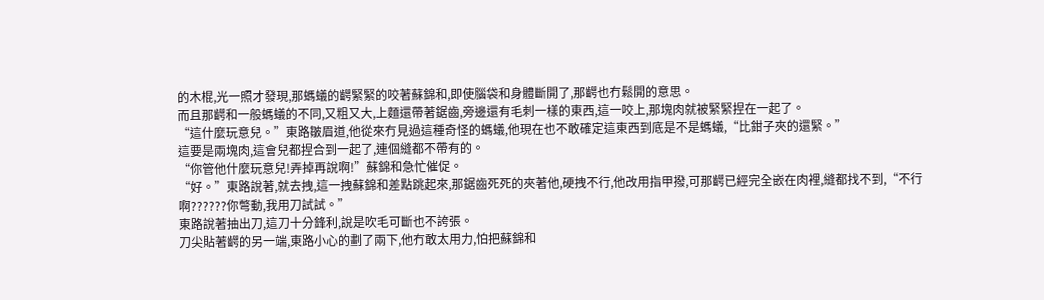的木棍,光一照才發現,那螞蟻的齶緊緊的咬著蘇錦和,即使腦袋和身體斷開了,那齶也冇鬆開的意思。
而且那齶和一般螞蟻的不同,又粗又大,上麵還帶著鋸齒,旁邊還有毛刺一樣的東西,這一咬上,那塊肉就被緊緊捏在一起了。
“這什麼玩意兒。”東路皺眉道,他從來冇見過這種奇怪的螞蟻,他現在也不敢確定這東西到底是不是螞蟻,“比鉗子夾的還緊。”
這要是兩塊肉,這會兒都捏合到一起了,連個縫都不帶有的。
“你管他什麼玩意兒!弄掉再說啊!”蘇錦和急忙催促。
“好。”東路說著,就去拽,這一拽蘇錦和差點跳起來,那鋸齒死死的夾著他,硬拽不行,他改用指甲撥,可那齶已經完全嵌在肉裡,縫都找不到,“不行啊??????你彆動,我用刀試試。”
東路說著抽出刀,這刀十分鋒利,說是吹毛可斷也不誇張。
刀尖貼著齶的另一端,東路小心的劃了兩下,他冇敢太用力,怕把蘇錦和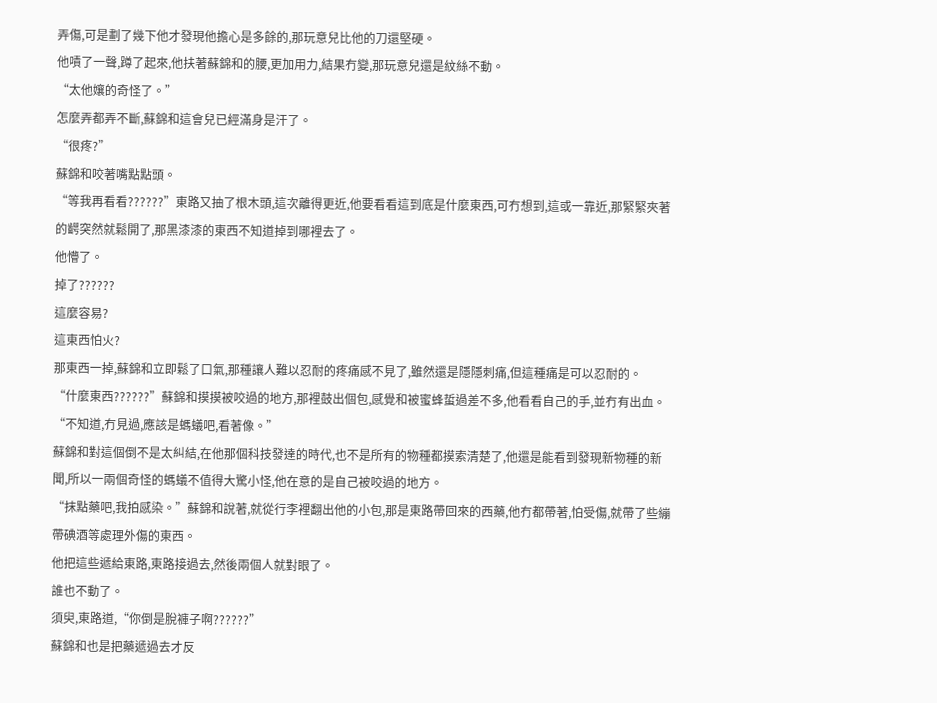弄傷,可是劃了幾下他才發現他擔心是多餘的,那玩意兒比他的刀還堅硬。
他嘖了一聲,蹲了起來,他扶著蘇錦和的腰,更加用力,結果冇變,那玩意兒還是紋絲不動。
“太他孃的奇怪了。”
怎麼弄都弄不斷,蘇錦和這會兒已經滿身是汗了。
“很疼?”
蘇錦和咬著嘴點點頭。
“等我再看看??????”東路又抽了根木頭,這次離得更近,他要看看這到底是什麼東西,可冇想到,這或一靠近,那緊緊夾著的齶突然就鬆開了,那黑漆漆的東西不知道掉到哪裡去了。
他懵了。
掉了??????
這麼容易?
這東西怕火?
那東西一掉,蘇錦和立即鬆了口氣,那種讓人難以忍耐的疼痛感不見了,雖然還是隱隱刺痛,但這種痛是可以忍耐的。
“什麼東西??????”蘇錦和摸摸被咬過的地方,那裡鼓出個包,感覺和被蜜蜂蜇過差不多,他看看自己的手,並冇有出血。
“不知道,冇見過,應該是螞蟻吧,看著像。”
蘇錦和對這個倒不是太糾結,在他那個科技發達的時代,也不是所有的物種都摸索清楚了,他還是能看到發現新物種的新聞,所以一兩個奇怪的螞蟻不值得大驚小怪,他在意的是自己被咬過的地方。
“抹點藥吧,我拍感染。”蘇錦和說著,就從行李裡翻出他的小包,那是東路帶回來的西藥,他冇都帶著,怕受傷,就帶了些繃帶碘酒等處理外傷的東西。
他把這些遞給東路,東路接過去,然後兩個人就對眼了。
誰也不動了。
須臾,東路道,“你倒是脫褲子啊??????”
蘇錦和也是把藥遞過去才反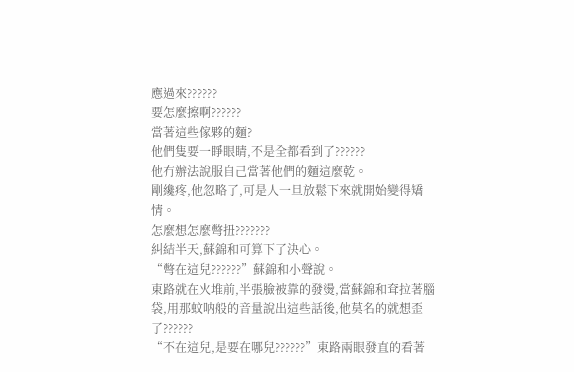應過來??????
要怎麼擦啊??????
當著這些傢夥的麵?
他們隻要一睜眼睛,不是全都看到了??????
他冇辦法說服自己當著他們的麵這麼乾。
剛纔疼,他忽略了,可是人一旦放鬆下來就開始變得矯情。
怎麼想怎麼彆扭???????
糾結半天,蘇錦和可算下了決心。
“彆在這兒??????”蘇錦和小聲說。
東路就在火堆前,半張臉被靠的發燙,當蘇錦和耷拉著腦袋,用那蚊呐般的音量說出這些話後,他莫名的就想歪了??????
“不在這兒,是要在哪兒??????”東路兩眼發直的看著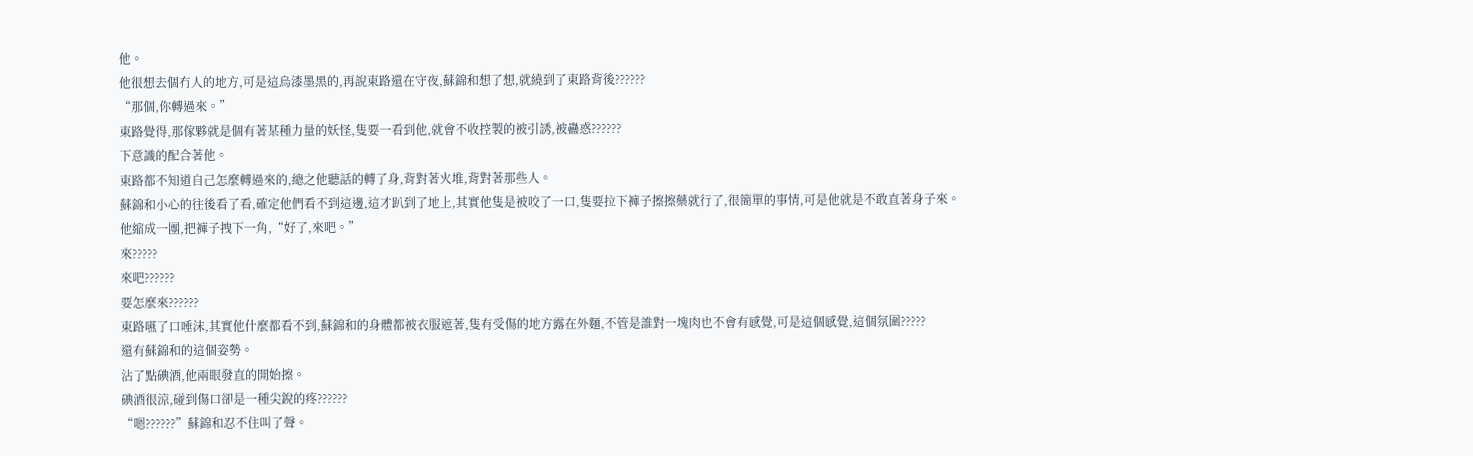他。
他很想去個冇人的地方,可是這烏漆墨黑的,再說東路還在守夜,蘇錦和想了想,就繞到了東路背後??????
“那個,你轉過來。”
東路覺得,那傢夥就是個有著某種力量的妖怪,隻要一看到他,就會不收控製的被引誘,被蠱惑??????
下意識的配合著他。
東路都不知道自己怎麼轉過來的,總之他聽話的轉了身,背對著火堆,背對著那些人。
蘇錦和小心的往後看了看,確定他們看不到這邊,這才趴到了地上,其實他隻是被咬了一口,隻要拉下褲子擦擦藥就行了,很簡單的事情,可是他就是不敢直著身子來。
他縮成一團,把褲子拽下一角,“好了,來吧。”
來?????
來吧??????
要怎麼來??????
東路嚥了口唾沫,其實他什麼都看不到,蘇錦和的身體都被衣服遮著,隻有受傷的地方露在外麵,不管是誰對一塊肉也不會有感覺,可是這個感覺,這個氛圍?????
還有蘇錦和的這個姿勢。
沾了點碘酒,他兩眼發直的開始擦。
碘酒很涼,碰到傷口卻是一種尖銳的疼??????
“嗯??????”蘇錦和忍不住叫了聲。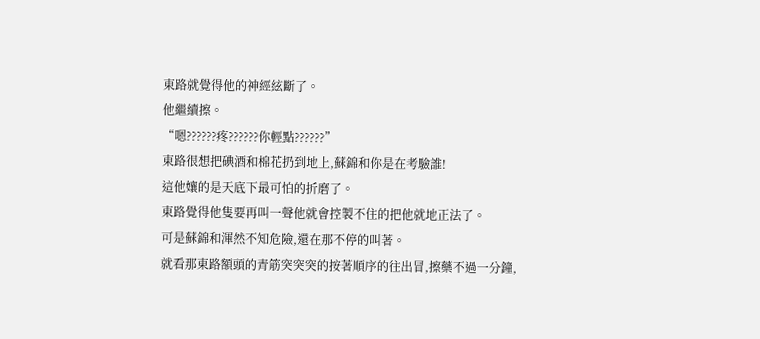東路就覺得他的神經絃斷了。
他繼續擦。
“嗯??????疼??????你輕點??????”
東路很想把碘酒和棉花扔到地上,蘇錦和你是在考驗誰!
這他孃的是天底下最可怕的折磨了。
東路覺得他隻要再叫一聲他就會控製不住的把他就地正法了。
可是蘇錦和渾然不知危險,還在那不停的叫著。
就看那東路額頭的青筋突突突的按著順序的往出冒,擦藥不過一分鐘,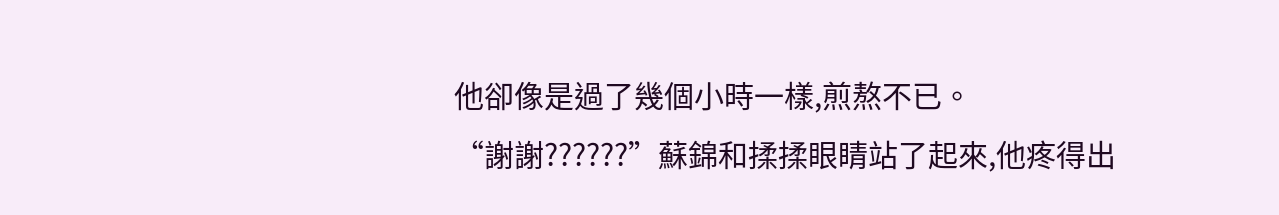他卻像是過了幾個小時一樣,煎熬不已。
“謝謝??????”蘇錦和揉揉眼睛站了起來,他疼得出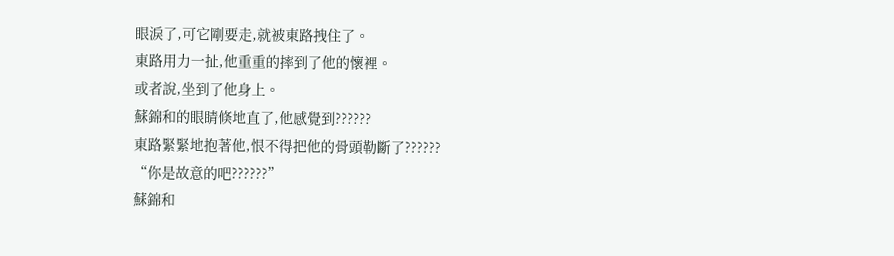眼淚了,可它剛要走,就被東路拽住了。
東路用力一扯,他重重的摔到了他的懷裡。
或者說,坐到了他身上。
蘇錦和的眼睛倏地直了,他感覺到??????
東路緊緊地抱著他,恨不得把他的骨頭勒斷了??????
“你是故意的吧??????”
蘇錦和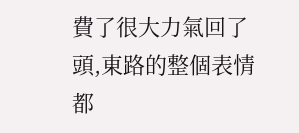費了很大力氣回了頭,東路的整個表情都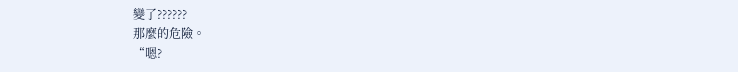變了??????
那麼的危險。
“嗯?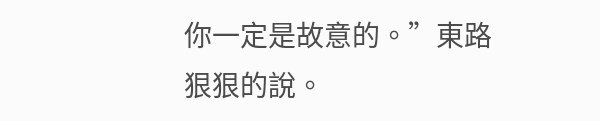你一定是故意的。”東路狠狠的說。